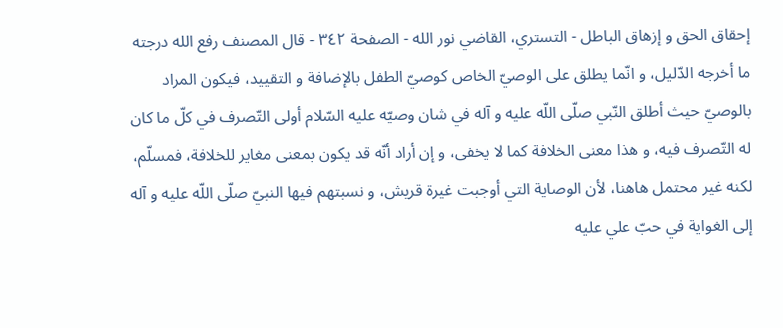إحقاق الحق و إزهاق الباطل - التستري، القاضي نور الله - الصفحة ٣٤٢ - قال المصنف رفع الله درجته
ما أخرجه الدّليل، و انّما يطلق على الوصيّ الخاص كوصيّ الطفل بالإضافة و التقييد، فيكون المراد بالوصيّ حيث أطلق النّبي صلّى اللّه عليه و آله في شان وصيّه عليه السّلام أولى التّصرف في كلّ ما كان له التّصرف فيه، و هذا معنى الخلافة كما لا يخفى، و إن أراد أنّه قد يكون بمعنى مغاير للخلافة، فمسلّم، لكنه غير محتمل هاهنا، لأن الوصاية التي أوجبت غيرة قريش، و نسبتهم فيها النبيّ صلّى اللّه عليه و آله إلى الغواية في حبّ علي عليه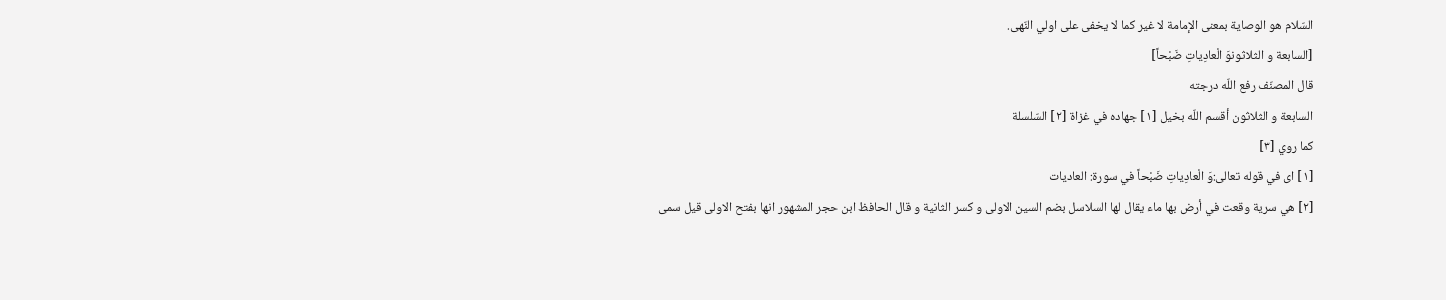السّلام هو الوصاية بمعنى الإمامة لا غير كما لا يخفى على اولي النّهى.
[السابعة و الثلاثونوَ الْعادِياتِ ضَبْحاً]
قال المصنّف رفع اللّه درجته
السابعة و الثلاثون أقسم اللّه بخيل [١] جهاده في غزاة [٢] السّلسلة
كما روي [٣]
[١] اى في قوله تعالى:وَ الْعادِياتِ ضَبْحاً في سورة: العاديات
[٢] هي سرية وقعت في أرض بها ماء يقال لها السلاسل بضم السين الاولى و كسر الثانية و قال الحافظ ابن حجر المشهور انها بفتح الاولى قيل سمى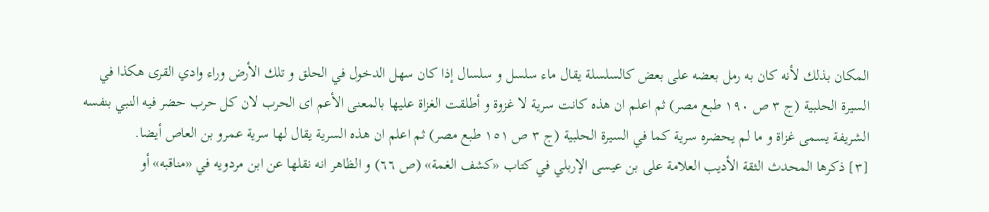المكان بذلك لأنه كان به رمل بعضه على بعض كالسلسلة يقال ماء سلسل و سلسال إذا كان سهل الدخول في الحلق و تلك الأرض وراء وادي القرى هكذا في السيرة الحلبية (ج ٣ ص ١٩٠ طبع مصر) ثم اعلم ان هذه كانت سرية لا غزوة و أطلقت الغزاة عليها بالمعنى الأعم اى الحرب لان كل حرب حضر فيه النبي بنفسه الشريفة يسمى غزاة و ما لم يحضره سرية كما في السيرة الحلبية (ج ٣ ص ١٥١ طبع مصر) ثم اعلم ان هذه السرية يقال لها سرية عمرو بن العاص أيضا.
[٣] ذكرها المحدث الثقة الأديب العلامة على بن عيسى الإربلي في كتاب «كشف الغمة» (ص ٦٦) و الظاهر انه نقلها عن ابن مردويه في «مناقبه» أو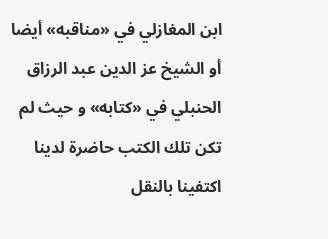ابن المغازلي في «مناقبه» أيضا أو الشيخ عز الدين عبد الرزاق الحنبلي في «كتابه» و حيث لم تكن تلك الكتب حاضرة لدينا اكتفينا بالنقل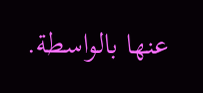عنها بالواسطة.